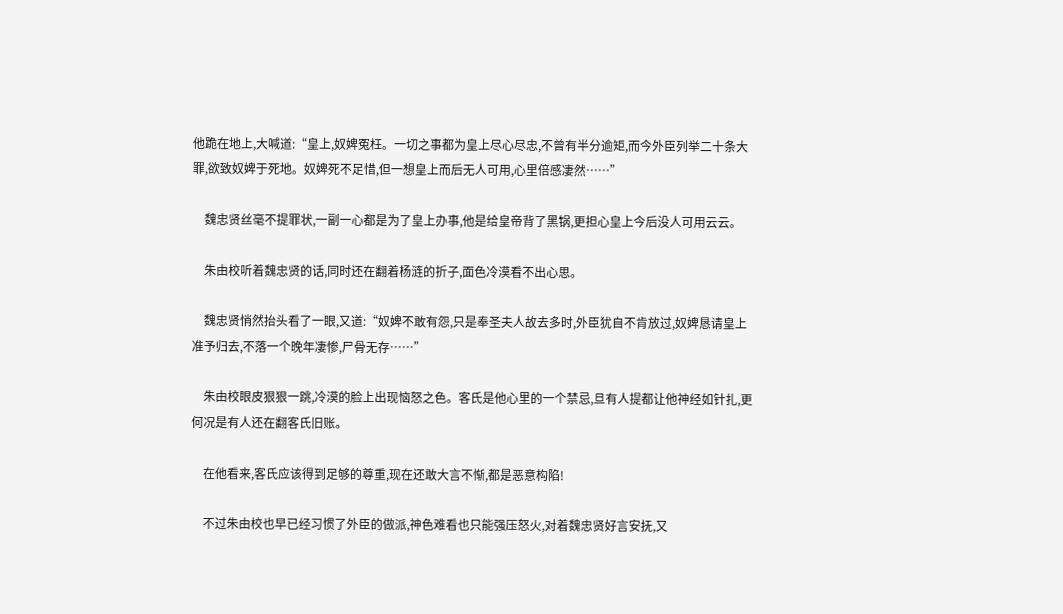他跪在地上,大喊道:“皇上,奴婢冤枉。一切之事都为皇上尽心尽忠,不曾有半分逾矩,而今外臣列举二十条大罪,欲致奴婢于死地。奴婢死不足惜,但一想皇上而后无人可用,心里倍感凄然……”

    魏忠贤丝毫不提罪状,一副一心都是为了皇上办事,他是给皇帝背了黑锅,更担心皇上今后没人可用云云。

    朱由校听着魏忠贤的话,同时还在翻着杨涟的折子,面色冷漠看不出心思。

    魏忠贤悄然抬头看了一眼,又道:“奴婢不敢有怨,只是奉圣夫人故去多时,外臣犹自不肯放过,奴婢恳请皇上准予归去,不落一个晚年凄惨,尸骨无存……”

    朱由校眼皮狠狠一跳,冷漠的脸上出现恼怒之色。客氏是他心里的一个禁忌,旦有人提都让他神经如针扎,更何况是有人还在翻客氏旧账。

    在他看来,客氏应该得到足够的尊重,现在还敢大言不惭,都是恶意构陷!

    不过朱由校也早已经习惯了外臣的做派,神色难看也只能强压怒火,对着魏忠贤好言安抚,又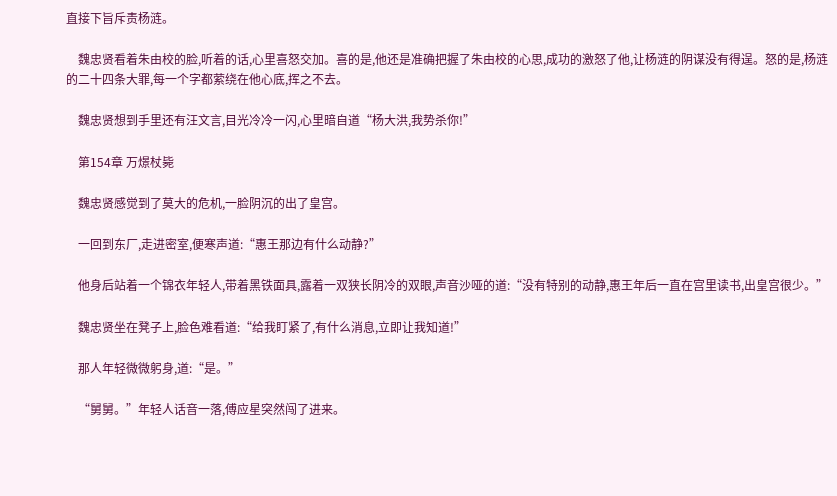直接下旨斥责杨涟。

    魏忠贤看着朱由校的脸,听着的话,心里喜怒交加。喜的是,他还是准确把握了朱由校的心思,成功的激怒了他,让杨涟的阴谋没有得逞。怒的是,杨涟的二十四条大罪,每一个字都萦绕在他心底,挥之不去。

    魏忠贤想到手里还有汪文言,目光冷冷一闪,心里暗自道“杨大洪,我势杀你!”

    第154章 万燝杖毙

    魏忠贤感觉到了莫大的危机,一脸阴沉的出了皇宫。

    一回到东厂,走进密室,便寒声道:“惠王那边有什么动静?”

    他身后站着一个锦衣年轻人,带着黑铁面具,露着一双狭长阴冷的双眼,声音沙哑的道:“没有特别的动静,惠王年后一直在宫里读书,出皇宫很少。”

    魏忠贤坐在凳子上,脸色难看道:“给我盯紧了,有什么消息,立即让我知道!”

    那人年轻微微躬身,道:“是。”

    “舅舅。”年轻人话音一落,傅应星突然闯了进来。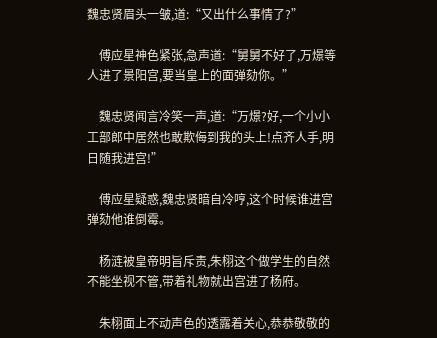魏忠贤眉头一皱,道:“又出什么事情了?”

    傅应星神色紧张,急声道:“舅舅不好了,万燝等人进了景阳宫,要当皇上的面弹劾你。”

    魏忠贤闻言冷笑一声,道:“万燝?好,一个小小工部郎中居然也敢欺侮到我的头上!点齐人手,明日随我进宫!”

    傅应星疑惑,魏忠贤暗自冷哼,这个时候谁进宫弹劾他谁倒霉。

    杨涟被皇帝明旨斥责,朱栩这个做学生的自然不能坐视不管,带着礼物就出宫进了杨府。

    朱栩面上不动声色的透露着关心,恭恭敬敬的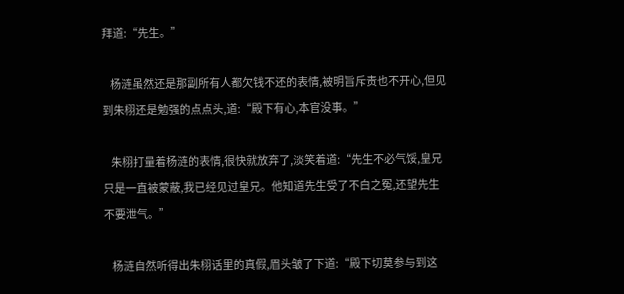拜道:“先生。”

    杨涟虽然还是那副所有人都欠钱不还的表情,被明旨斥责也不开心,但见到朱栩还是勉强的点点头,道:“殿下有心,本官没事。”

    朱栩打量着杨涟的表情,很快就放弃了,淡笑着道:“先生不必气馁,皇兄只是一直被蒙蔽,我已经见过皇兄。他知道先生受了不白之冤,还望先生不要泄气。”

    杨涟自然听得出朱栩话里的真假,眉头皱了下道:“殿下切莫参与到这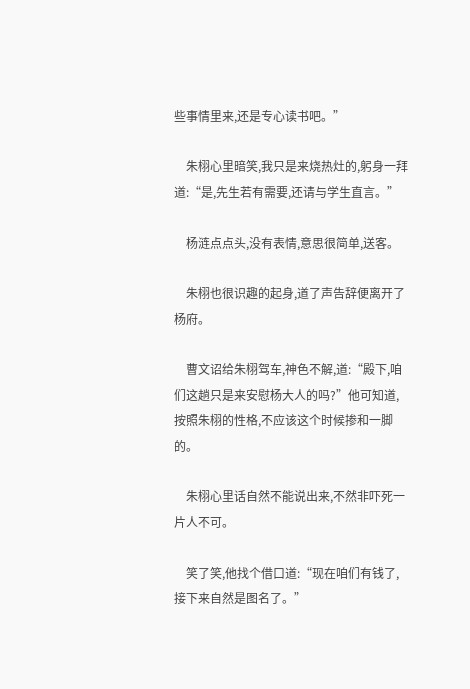些事情里来,还是专心读书吧。”

    朱栩心里暗笑,我只是来烧热灶的,躬身一拜道:“是,先生若有需要,还请与学生直言。”

    杨涟点点头,没有表情,意思很简单,送客。

    朱栩也很识趣的起身,道了声告辞便离开了杨府。

    曹文诏给朱栩驾车,神色不解,道:“殿下,咱们这趟只是来安慰杨大人的吗?”他可知道,按照朱栩的性格,不应该这个时候掺和一脚的。

    朱栩心里话自然不能说出来,不然非吓死一片人不可。

    笑了笑,他找个借口道:“现在咱们有钱了,接下来自然是图名了。”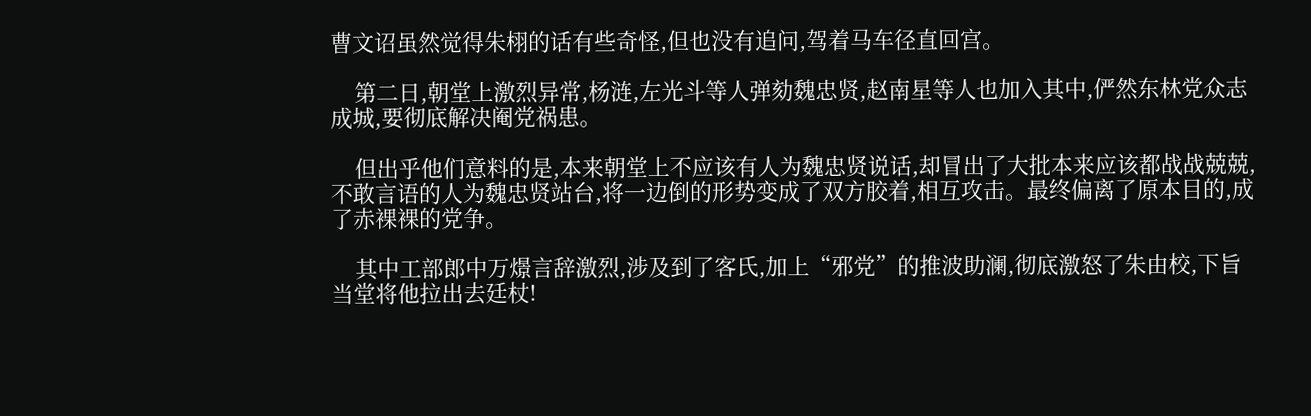曹文诏虽然觉得朱栩的话有些奇怪,但也没有追问,驾着马车径直回宫。

    第二日,朝堂上激烈异常,杨涟,左光斗等人弹劾魏忠贤,赵南星等人也加入其中,俨然东林党众志成城,要彻底解决阉党祸患。

    但出乎他们意料的是,本来朝堂上不应该有人为魏忠贤说话,却冒出了大批本来应该都战战兢兢,不敢言语的人为魏忠贤站台,将一边倒的形势变成了双方胶着,相互攻击。最终偏离了原本目的,成了赤裸裸的党争。

    其中工部郎中万燝言辞激烈,涉及到了客氏,加上“邪党”的推波助澜,彻底激怒了朱由校,下旨当堂将他拉出去廷杖!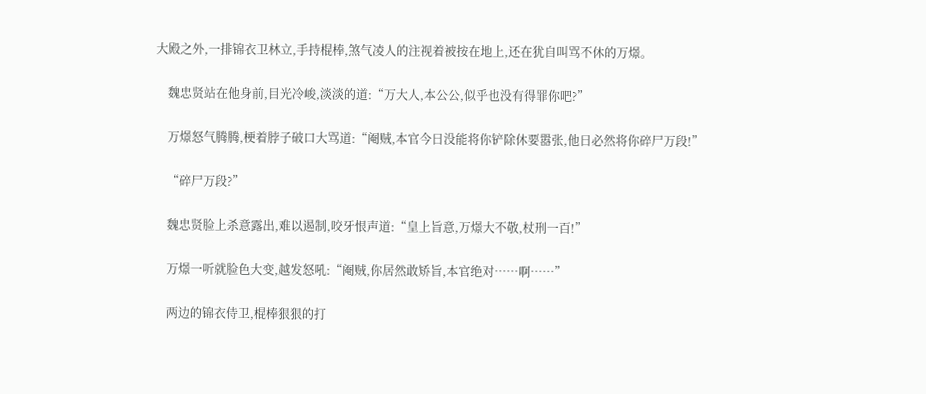大殿之外,一排锦衣卫林立,手持棍棒,煞气凌人的注视着被按在地上,还在犹自叫骂不休的万燝。

    魏忠贤站在他身前,目光冷峻,淡淡的道:“万大人,本公公,似乎也没有得罪你吧?”

    万燝怒气腾腾,梗着脖子破口大骂道:“阉贼,本官今日没能将你铲除休要嚣张,他日必然将你碎尸万段!”

    “碎尸万段?”

    魏忠贤脸上杀意露出,难以遏制,咬牙恨声道:“皇上旨意,万燝大不敬,杖刑一百!”

    万燝一听就脸色大变,越发怒吼:“阉贼,你居然敢矫旨,本官绝对……啊……”

    两边的锦衣侍卫,棍棒狠狠的打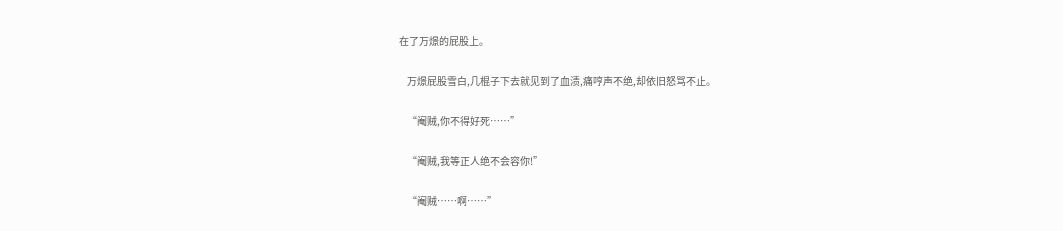在了万燝的屁股上。

    万燝屁股雪白,几棍子下去就见到了血渍,痛哼声不绝,却依旧怒骂不止。

    “阉贼,你不得好死……”

    “阉贼,我等正人绝不会容你!”

    “阉贼……啊……”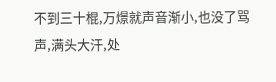不到三十棍,万燝就声音渐小,也没了骂声,满头大汗,处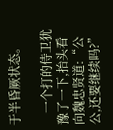于半昏厥状态。

    一个打的侍卫犹豫了一下,抬头看向魏忠贤道:“公公,还要继续吗?”